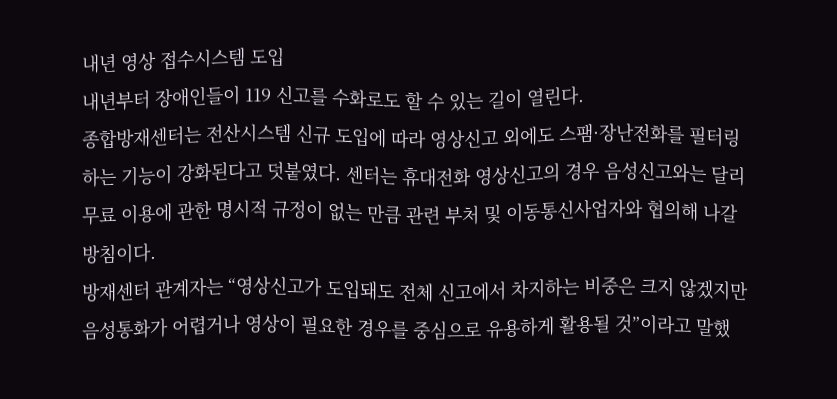내년 영상 접수시스템 도입
내년부터 장애인들이 119 신고를 수화로도 할 수 있는 길이 열린다.
종합방재센터는 전산시스템 신규 도입에 따라 영상신고 외에도 스팸·장난전화를 필터링하는 기능이 강화된다고 덧붙였다. 센터는 휴대전화 영상신고의 경우 음성신고와는 달리 무료 이용에 관한 명시적 규정이 없는 만큼 관련 부처 및 이동통신사업자와 협의해 나갈 방침이다.
방재센터 관계자는 “영상신고가 도입돼도 전체 신고에서 차지하는 비중은 크지 않겠지만 음성통화가 어렵거나 영상이 필요한 경우를 중심으로 유용하게 활용될 것”이라고 말했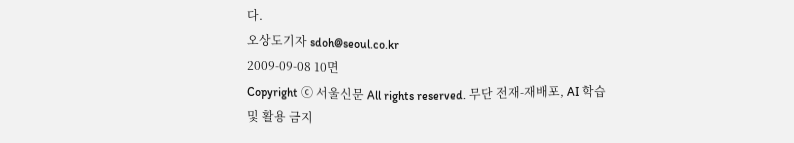다.
오상도기자 sdoh@seoul.co.kr
2009-09-08 10면
Copyright ⓒ 서울신문 All rights reserved. 무단 전재-재배포, AI 학습 및 활용 금지